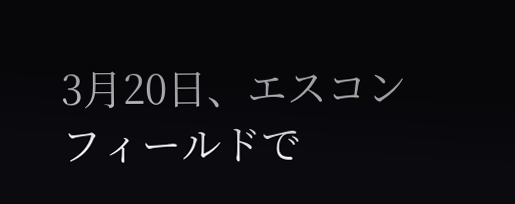3月20日、エスコンフィールドで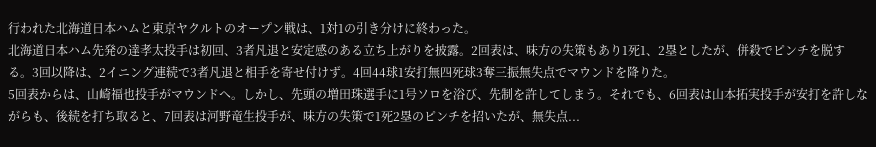行われた北海道日本ハムと東京ヤクルトのオープン戦は、1対1の引き分けに終わった。
北海道日本ハム先発の達孝太投手は初回、3者凡退と安定感のある立ち上がりを披露。2回表は、味方の失策もあり1死1、2塁としたが、併殺でピンチを脱する。3回以降は、2イニング連続で3者凡退と相手を寄せ付けず。4回44球1安打無四死球3奪三振無失点でマウンドを降りた。
5回表からは、山崎福也投手がマウンドへ。しかし、先頭の増田珠選手に1号ソロを浴び、先制を許してしまう。それでも、6回表は山本拓実投手が安打を許しながらも、後続を打ち取ると、7回表は河野竜生投手が、味方の失策で1死2塁のピンチを招いたが、無失点...